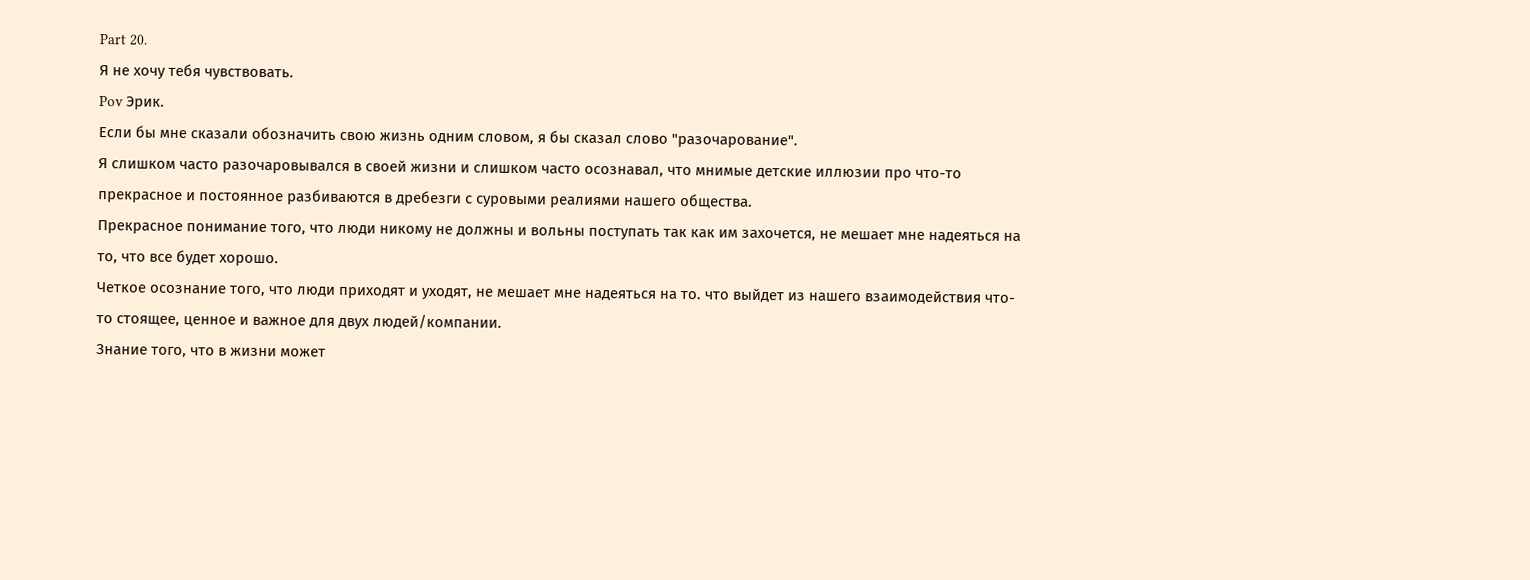Part 20.
Я не хочу тебя чувствовать.
Pov Эрик.
Если бы мне сказали обозначить свою жизнь одним словом, я бы сказал слово "разочарование".
Я слишком часто разочаровывался в своей жизни и слишком часто осознавал, что мнимые детские иллюзии про что-то прекрасное и постоянное разбиваются в дребезги с суровыми реалиями нашего общества.
Прекрасное понимание того, что люди никому не должны и вольны поступать так как им захочется, не мешает мне надеяться на то, что все будет хорошо.
Четкое осознание того, что люди приходят и уходят, не мешает мне надеяться на то. что выйдет из нашего взаимодействия что-то стоящее, ценное и важное для двух людей/компании.
Знание того, что в жизни может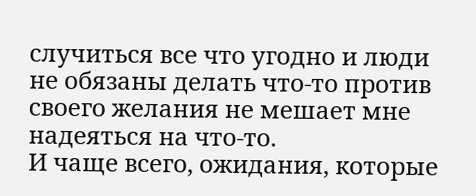случиться все что угодно и люди не обязаны делать что-то против своего желания не мешает мне надеяться на что-то.
И чаще всего, ожидания, которые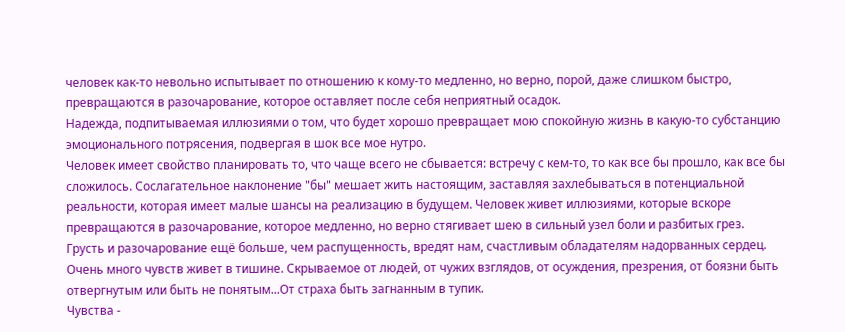человек как-то невольно испытывает по отношению к кому-то медленно, но верно, порой, даже слишком быстро, превращаются в разочарование, которое оставляет после себя неприятный осадок.
Надежда, подпитываемая иллюзиями о том, что будет хорошо превращает мою спокойную жизнь в какую-то субстанцию эмоционального потрясения, подвергая в шок все мое нутро.
Человек имеет свойство планировать то, что чаще всего не сбывается: встречу с кем-то, то как все бы прошло, как все бы сложилось. Сослагательное наклонение "бы" мешает жить настоящим, заставляя захлебываться в потенциальной реальности, которая имеет малые шансы на реализацию в будущем. Человек живет иллюзиями, которые вскоре превращаются в разочарование, которое медленно, но верно стягивает шею в сильный узел боли и разбитых грез.
Грусть и разочарование ещё больше, чем распущенность, вредят нам, счастливым обладателям надорванных сердец.
Очень много чувств живет в тишине. Скрываемое от людей, от чужих взглядов, от осуждения, презрения, от боязни быть отвергнутым или быть не понятым...От страха быть загнанным в тупик.
Чувства -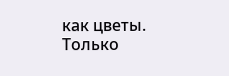как цветы. Только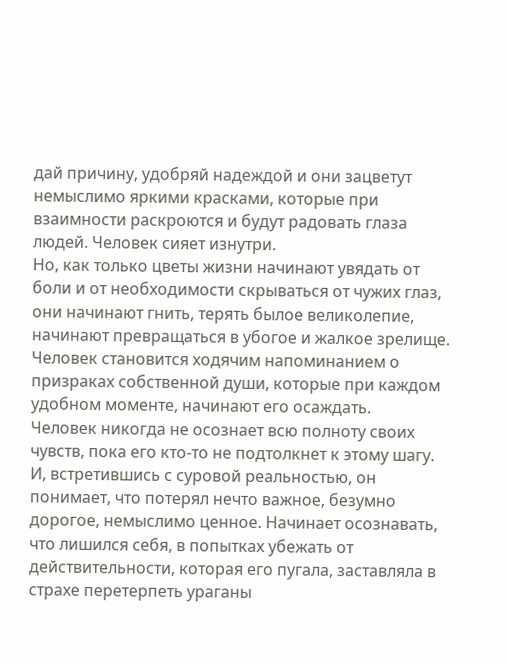дай причину, удобряй надеждой и они зацветут немыслимо яркими красками, которые при взаимности раскроются и будут радовать глаза людей. Человек сияет изнутри.
Но, как только цветы жизни начинают увядать от боли и от необходимости скрываться от чужих глаз, они начинают гнить, терять былое великолепие, начинают превращаться в убогое и жалкое зрелище. Человек становится ходячим напоминанием о призраках собственной души, которые при каждом удобном моменте, начинают его осаждать.
Человек никогда не осознает всю полноту своих чувств, пока его кто-то не подтолкнет к этому шагу. И, встретившись с суровой реальностью, он понимает, что потерял нечто важное, безумно дорогое, немыслимо ценное. Начинает осознавать, что лишился себя, в попытках убежать от действительности, которая его пугала, заставляла в страхе перетерпеть ураганы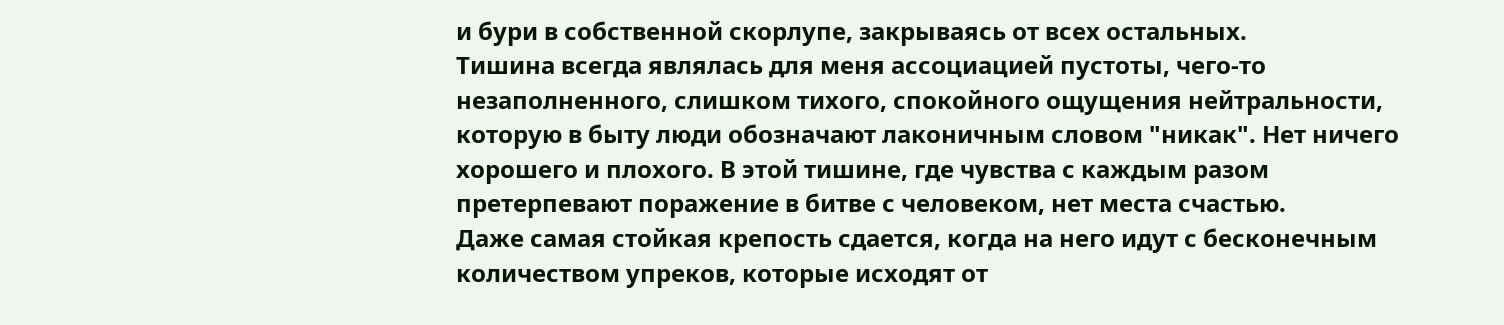и бури в собственной скорлупе, закрываясь от всех остальных.
Тишина всегда являлась для меня ассоциацией пустоты, чего-то незаполненного, слишком тихого, спокойного ощущения нейтральности, которую в быту люди обозначают лаконичным словом "никак". Нет ничего хорошего и плохого. В этой тишине, где чувства с каждым разом претерпевают поражение в битве с человеком, нет места счастью.
Даже самая стойкая крепость сдается, когда на него идут с бесконечным количеством упреков, которые исходят от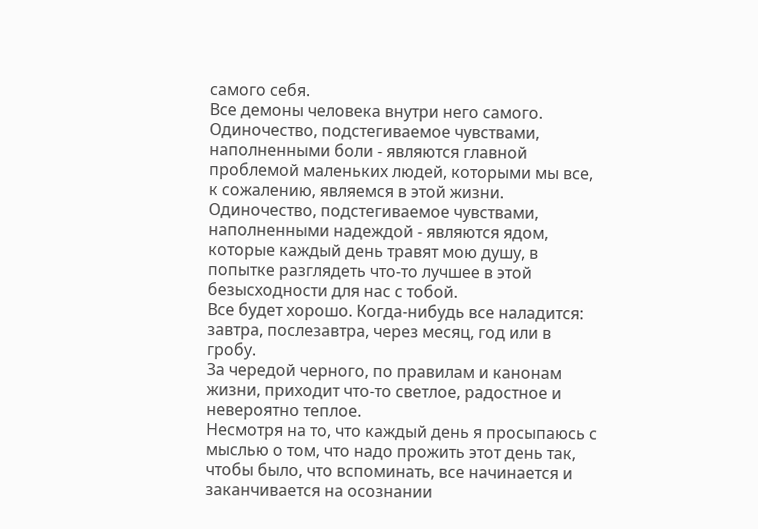самого себя.
Все демоны человека внутри него самого.
Одиночество, подстегиваемое чувствами, наполненными боли - являются главной проблемой маленьких людей, которыми мы все, к сожалению, являемся в этой жизни.
Одиночество, подстегиваемое чувствами, наполненными надеждой - являются ядом, которые каждый день травят мою душу, в попытке разглядеть что-то лучшее в этой безысходности для нас с тобой.
Все будет хорошо. Когда-нибудь все наладится: завтра, послезавтра, через месяц, год или в гробу.
За чередой черного, по правилам и канонам жизни, приходит что-то светлое, радостное и невероятно теплое.
Несмотря на то, что каждый день я просыпаюсь с мыслью о том, что надо прожить этот день так, чтобы было, что вспоминать, все начинается и заканчивается на осознании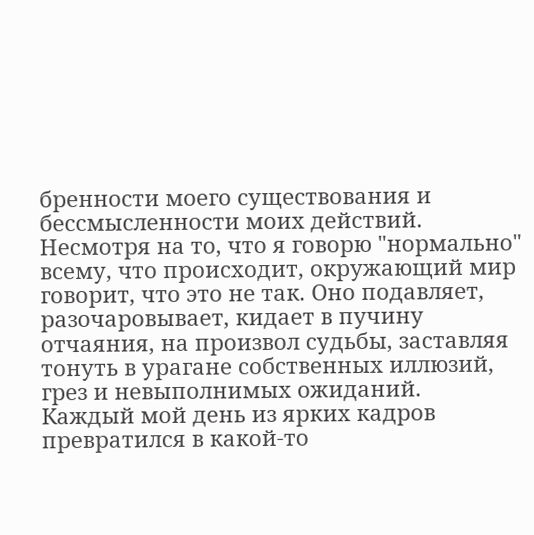бренности моего существования и бессмысленности моих действий.
Несмотря на то, что я говорю "нормально" всему, что происходит, окружающий мир говорит, что это не так. Оно подавляет, разочаровывает, кидает в пучину отчаяния, на произвол судьбы, заставляя тонуть в урагане собственных иллюзий, грез и невыполнимых ожиданий.
Каждый мой день из ярких кадров превратился в какой-то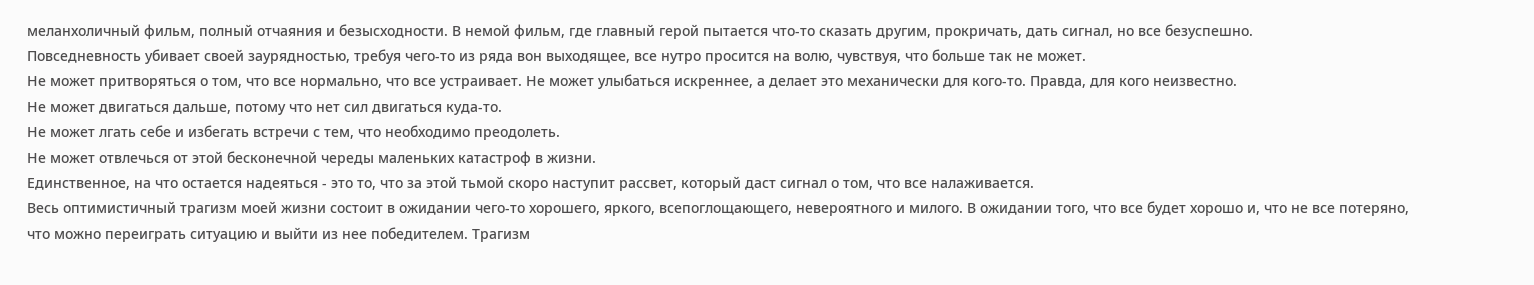меланхоличный фильм, полный отчаяния и безысходности. В немой фильм, где главный герой пытается что-то сказать другим, прокричать, дать сигнал, но все безуспешно.
Повседневность убивает своей заурядностью, требуя чего-то из ряда вон выходящее, все нутро просится на волю, чувствуя, что больше так не может.
Не может притворяться о том, что все нормально, что все устраивает. Не может улыбаться искреннее, а делает это механически для кого-то. Правда, для кого неизвестно.
Не может двигаться дальше, потому что нет сил двигаться куда-то.
Не может лгать себе и избегать встречи с тем, что необходимо преодолеть.
Не может отвлечься от этой бесконечной череды маленьких катастроф в жизни.
Единственное, на что остается надеяться - это то, что за этой тьмой скоро наступит рассвет, который даст сигнал о том, что все налаживается.
Весь оптимистичный трагизм моей жизни состоит в ожидании чего-то хорошего, яркого, всепоглощающего, невероятного и милого. В ожидании того, что все будет хорошо и, что не все потеряно, что можно переиграть ситуацию и выйти из нее победителем. Трагизм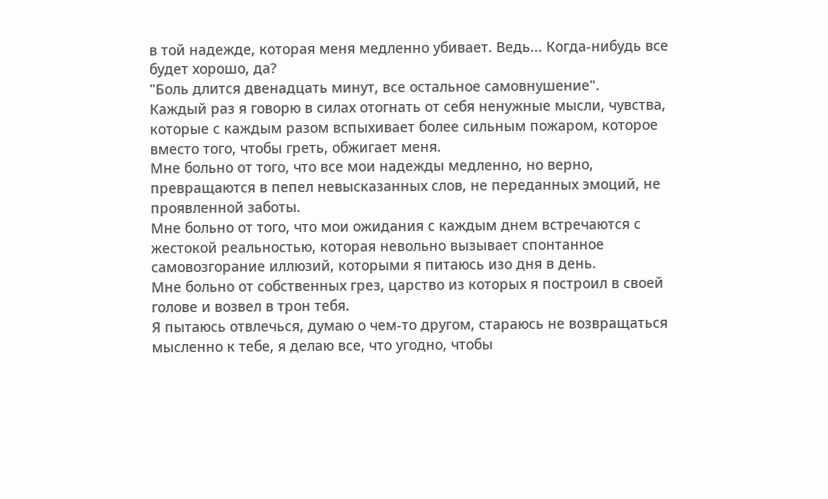в той надежде, которая меня медленно убивает. Ведь... Когда-нибудь все будет хорошо, да?
"Боль длится двенадцать минут, все остальное самовнушение".
Каждый раз я говорю в силах отогнать от себя ненужные мысли, чувства, которые с каждым разом вспыхивает более сильным пожаром, которое вместо того, чтобы греть, обжигает меня.
Мне больно от того, что все мои надежды медленно, но верно, превращаются в пепел невысказанных слов, не переданных эмоций, не проявленной заботы.
Мне больно от того, что мои ожидания с каждым днем встречаются с жестокой реальностью, которая невольно вызывает спонтанное самовозгорание иллюзий, которыми я питаюсь изо дня в день.
Мне больно от собственных грез, царство из которых я построил в своей голове и возвел в трон тебя.
Я пытаюсь отвлечься, думаю о чем-то другом, стараюсь не возвращаться мысленно к тебе, я делаю все, что угодно, чтобы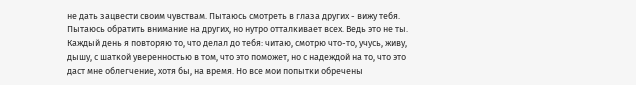не дать зацвести своим чувствам. Пытаюсь смотреть в глаза других - вижу тебя. Пытаюсь обратить внимание на других, но нутро отталкивает всех. Ведь это не ты.
Каждый день я повторяю то, что делал до тебя: читаю, смотрю что-то, учусь, живу, дышу, с шаткой уверенностью в том, что это поможет, но с надеждой на то, что это даст мне облегчение, хотя бы, на время. Но все мои попытки обречены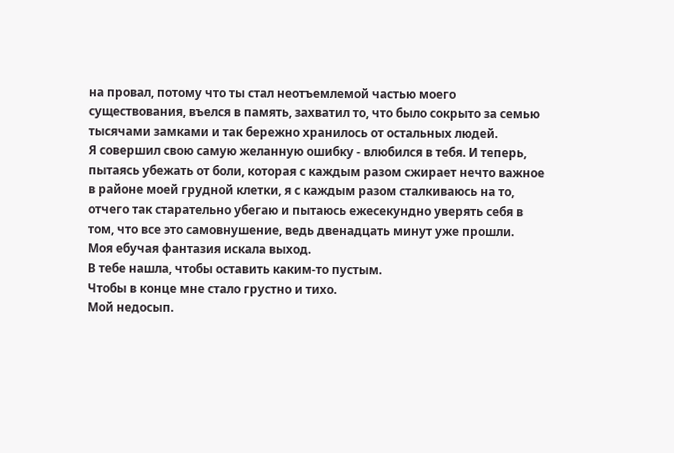на провал, потому что ты стал неотъемлемой частью моего существования, въелся в память, захватил то, что было сокрыто за семью тысячами замками и так бережно хранилось от остальных людей.
Я совершил свою самую желанную ошибку - влюбился в тебя. И теперь, пытаясь убежать от боли, которая с каждым разом сжирает нечто важное в районе моей грудной клетки, я с каждым разом сталкиваюсь на то, отчего так старательно убегаю и пытаюсь ежесекундно уверять себя в том, что все это самовнушение, ведь двенадцать минут уже прошли.
Моя ебучая фантазия искала выход.
В тебе нашла, чтобы оставить каким-то пустым.
Чтобы в конце мне стало грустно и тихо.
Мой недосып.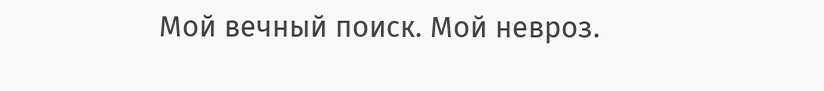Мой вечный поиск. Мой невроз.